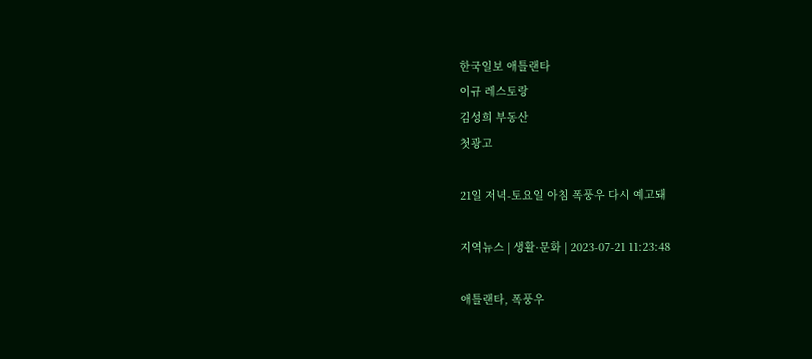한국일보 애틀랜타
이규 레스토랑
김성희 부동산
첫광고

21일 저녁-토요일 아침 폭풍우 다시 예고돼

지역뉴스 | 생활·문화 | 2023-07-21 11:23:48

애틀랜타, 폭풍우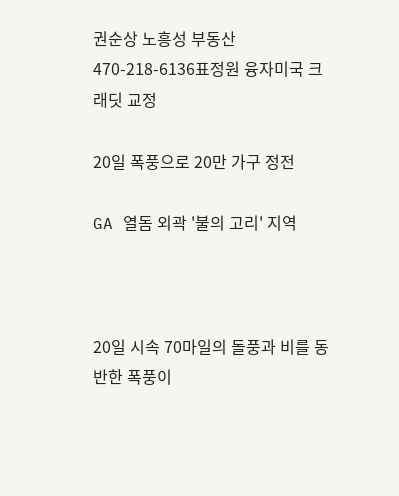권순상 노흥성 부동산 470-218-6136표정원 융자미국 크래딧 교정

20일 폭풍으로 20만 가구 정전

GA 열돔 외곽 '불의 고리' 지역



20일 시속 70마일의 돌풍과 비를 동반한 폭풍이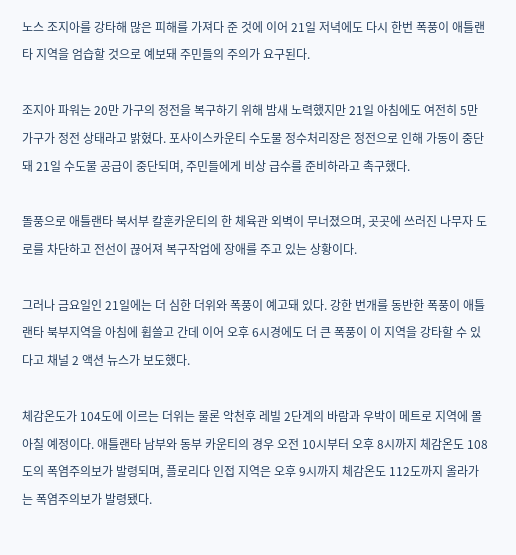노스 조지아를 강타해 많은 피해를 가져다 준 것에 이어 21일 저녁에도 다시 한번 폭풍이 애틀랜타 지역을 엄습할 것으로 예보돼 주민들의 주의가 요구된다.

조지아 파워는 20만 가구의 정전을 복구하기 위해 밤새 노력했지만 21일 아침에도 여전히 5만 가구가 정전 상태라고 밝혔다. 포사이스카운티 수도물 정수처리장은 정전으로 인해 가동이 중단돼 21일 수도물 공급이 중단되며, 주민들에게 비상 급수를 준비하라고 촉구했다.

돌풍으로 애틀랜타 북서부 칼훈카운티의 한 체육관 외벽이 무너졌으며, 곳곳에 쓰러진 나무자 도로를 차단하고 전선이 끊어져 복구작업에 장애를 주고 있는 상황이다.

그러나 금요일인 21일에는 더 심한 더위와 폭풍이 예고돼 있다. 강한 번개를 동반한 폭풍이 애틀랜타 북부지역을 아침에 휩쓸고 간데 이어 오후 6시경에도 더 큰 폭풍이 이 지역을 강타할 수 있다고 채널 2 액션 뉴스가 보도했다.

체감온도가 104도에 이르는 더위는 물론 악천후 레빌 2단계의 바람과 우박이 메트로 지역에 몰아칠 예정이다. 애틀랜타 남부와 동부 카운티의 경우 오전 10시부터 오후 8시까지 체감온도 108도의 폭염주의보가 발령되며, 플로리다 인접 지역은 오후 9시까지 체감온도 112도까지 올라가는 폭염주의보가 발령됐다.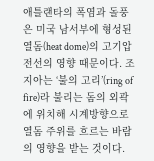애틀랜타의 폭염과 돌풍은 미국 남서부에 형성된 열돔(heat dome)의 고기압 전선의 영향 때문이다. 조지아는 ‘불의 고리’(ring of fire)라 불리는 돔의 외곽에 위치해 시계방향으로 열돔 주위를 흐르는 바람의 영향을 받는 것이다.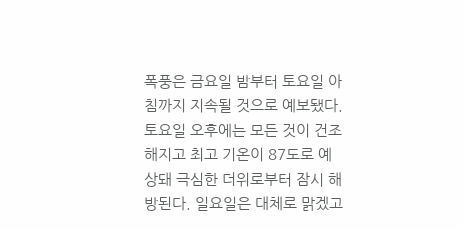폭풍은 금요일 밤부터 토요일 아침까지 지속될 것으로 예보됐다. 토요일 오후에는 모든 것이 건조해지고 최고 기온이 87도로 예상돼 극심한 더위로부터 잠시 해방된다. 일요일은 대체로 맑겠고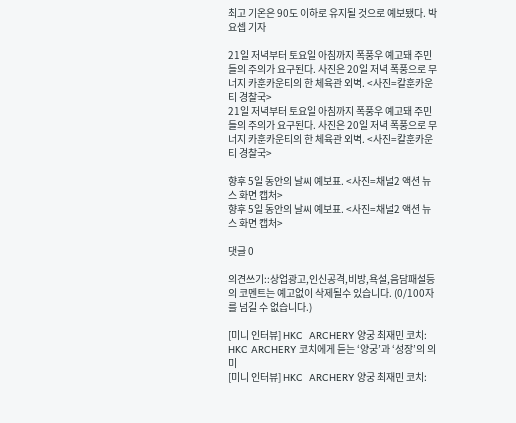최고 기온은 90도 이하로 유지될 것으로 예보됐다. 박요셉 기자

21일 저녁부터 토요일 아침까지 폭풍우 예고돼 주민들의 주의가 요구된다. 사진은 20일 저녁 폭풍으로 무너지 카훈카운티의 한 체육관 외벽. <사진=칼훈카운티 경찰국>
21일 저녁부터 토요일 아침까지 폭풍우 예고돼 주민들의 주의가 요구된다. 사진은 20일 저녁 폭풍으로 무너지 카훈카운티의 한 체육관 외벽. <사진=칼훈카운티 경찰국>

향후 5일 동안의 날씨 예보표. <사진=채널2 액션 뉴스 화면 캡처>
향후 5일 동안의 날씨 예보표. <사진=채널2 액션 뉴스 화면 캡처>

댓글 0

의견쓰기::상업광고,인신공격,비방,욕설,음담패설등의 코멘트는 예고없이 삭제될수 있습니다. (0/100자를 넘길 수 없습니다.)

[미니 인터뷰] HKC  ARCHERY 양궁 최재민 코치: HKC ARCHERY 코치에게 듣는 ‘양궁’과 ‘성장’의 의미
[미니 인터뷰] HKC  ARCHERY 양궁 최재민 코치: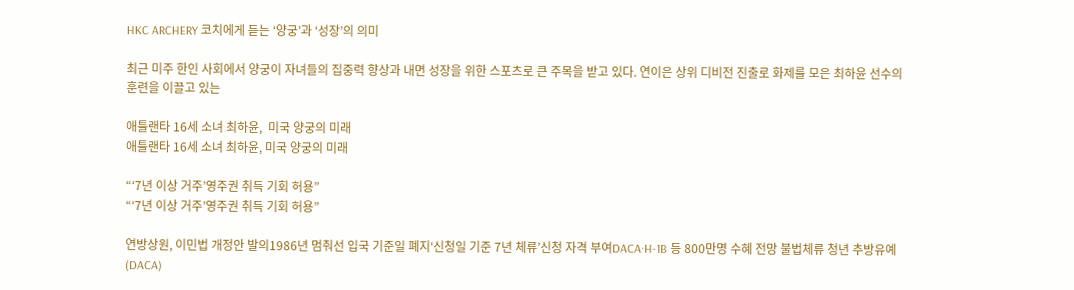HKC ARCHERY 코치에게 듣는 ‘양궁’과 ‘성장’의 의미

최근 미주 한인 사회에서 양궁이 자녀들의 집중력 향상과 내면 성장을 위한 스포츠로 큰 주목을 받고 있다. 연이은 상위 디비전 진출로 화제를 모은 최하윤 선수의 훈련을 이끌고 있는

애틀랜타 16세 소녀 최하윤,  미국 양궁의 미래
애틀랜타 16세 소녀 최하윤, 미국 양궁의 미래

“‘7년 이상 거주’영주권 취득 기회 허용”
“‘7년 이상 거주’영주권 취득 기회 허용”

연방상원, 이민법 개정안 발의1986년 멈춰선 입국 기준일 폐지‘신청일 기준 7년 체류’신청 자격 부여DACA·H-1B 등 800만명 수혜 전망 불법체류 청년 추방유예(DACA)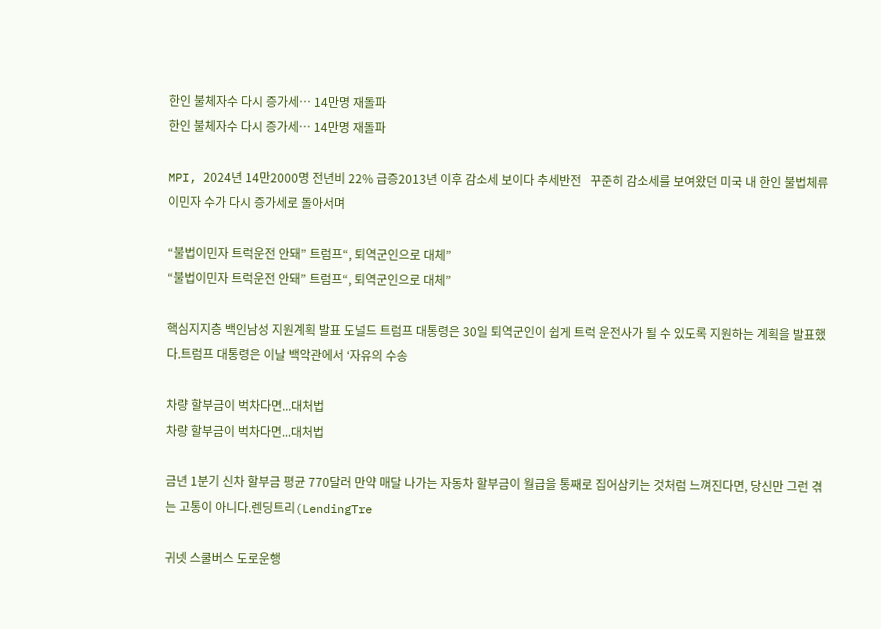한인 불체자수 다시 증가세… 14만명 재돌파
한인 불체자수 다시 증가세… 14만명 재돌파

MPI, 2024년 14만2000명 전년비 22% 급증2013년 이후 감소세 보이다 추세반전   꾸준히 감소세를 보여왔던 미국 내 한인 불법체류 이민자 수가 다시 증가세로 돌아서며

“불법이민자 트럭운전 안돼” 트럼프“, 퇴역군인으로 대체”
“불법이민자 트럭운전 안돼” 트럼프“, 퇴역군인으로 대체”

핵심지지층 백인남성 지원계획 발표 도널드 트럼프 대통령은 30일 퇴역군인이 쉽게 트럭 운전사가 될 수 있도록 지원하는 계획을 발표했다.트럼프 대통령은 이날 백악관에서 ‘자유의 수송

차량 할부금이 벅차다면...대처법
차량 할부금이 벅차다면...대처법

금년 1분기 신차 할부금 평균 770달러 만약 매달 나가는 자동차 할부금이 월급을 통째로 집어삼키는 것처럼 느껴진다면, 당신만 그런 겪는 고통이 아니다.렌딩트리(LendingTre

귀넷 스쿨버스 도로운행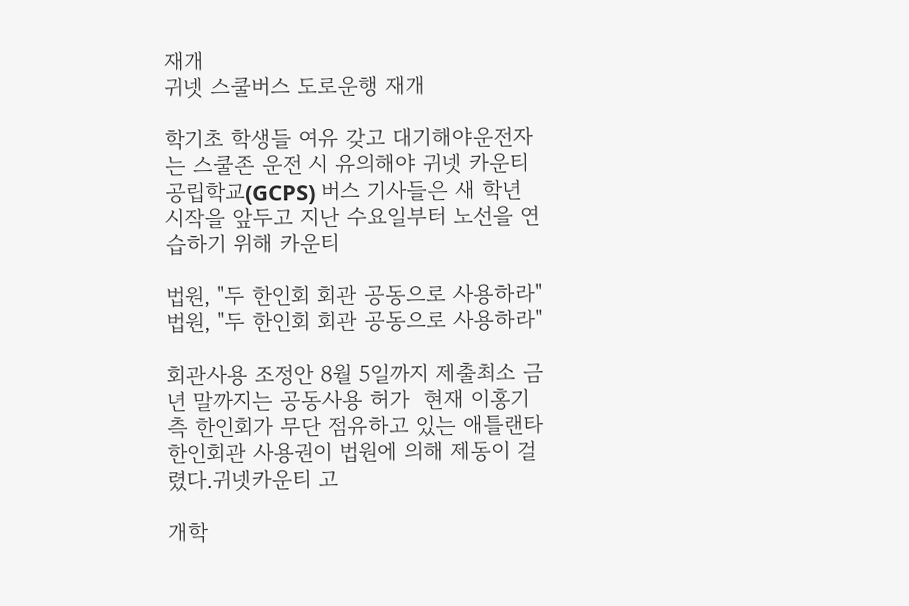재개
귀넷 스쿨버스 도로운행 재개

학기초 학생들 여유 갖고 대기해야운전자는 스쿨존 운전 시 유의해야 귀넷 카운티 공립학교(GCPS) 버스 기사들은 새 학년 시작을 앞두고 지난 수요일부터 노선을 연습하기 위해 카운티

법원, "두 한인회 회관 공동으로 사용하라"
법원, "두 한인회 회관 공동으로 사용하라"

회관사용 조정안 8월 5일까지 제출최소 금년 말까지는 공동사용 허가  현재 이홍기측 한인회가 무단 점유하고 있는 애틀랜타 한인회관 사용권이 법원에 의해 제동이 걸렸다.귀넷카운티 고

개학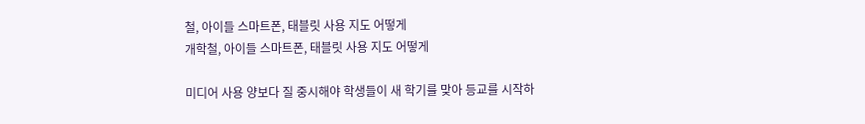철, 아이들 스마트폰, 태블릿 사용 지도 어떻게
개학철, 아이들 스마트폰, 태블릿 사용 지도 어떻게

미디어 사용 양보다 질 중시해야 학생들이 새 학기를 맞아 등교를 시작하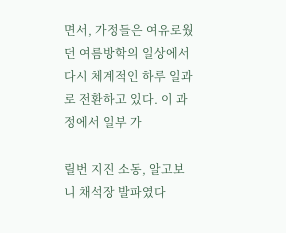면서, 가정들은 여유로웠던 여름방학의 일상에서 다시 체계적인 하루 일과로 전환하고 있다. 이 과정에서 일부 가

릴번 지진 소동, 알고보니 채석장 발파였다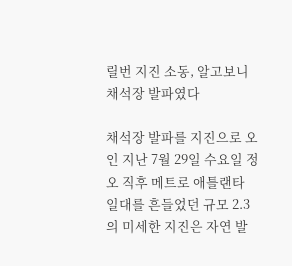릴번 지진 소동, 알고보니 채석장 발파였다

채석장 발파를 지진으로 오인 지난 7월 29일 수요일 정오 직후 메트로 애틀랜타 일대를 흔들었던 규모 2.3의 미세한 지진은 자연 발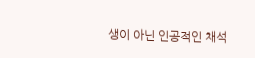생이 아닌 인공적인 채석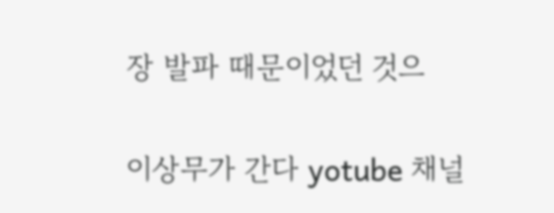장 발파 때문이었던 것으

이상무가 간다 yotube 채널